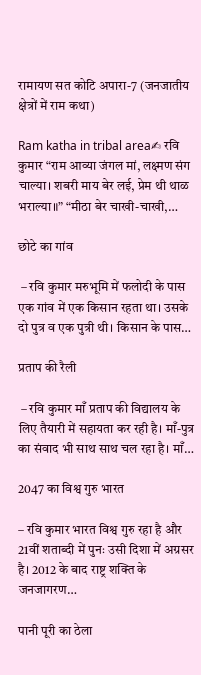रामायण सत कोटि अपारा-7 (जनजातीय क्षेत्रों में राम कथा)

Ram katha in tribal area✍ रवि कुमार “राम आव्या जंगल मां, लक्ष्मण संग चाल्या। शबरी माय बेर लई, प्रेम थी थाळ भराल्या॥” “मीठा बेर चाखी-चाखी,…

छोटे का गांव

 – रवि कुमार मरुभूमि में फलोदी के पास एक गांव में एक किसान रहता था। उसके दो पुत्र व एक पुत्री थी। किसान के पास…

प्रताप की रैली

 – रवि कुमार माँ प्रताप की विद्यालय के लिए तैयारी में सहायता कर रही है। माँ-पुत्र का संवाद भी साथ साथ चल रहा है। माँ…

2047 का विश्व गुरु भारत

– रवि कुमार भारत विश्व गुरु रहा है और 21वीं शताब्दी में पुनः उसी दिशा में अग्रसर है। 2012 के बाद राष्ट्र शक्ति के जनजागरण…

पानी पूरी का ठेला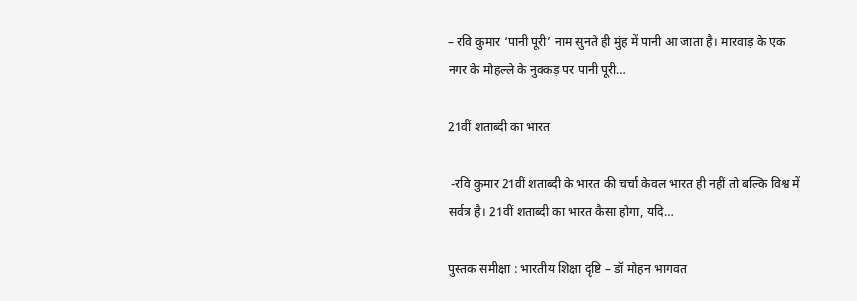– रवि कुमार ‘पानी पूरी’ नाम सुनते ही मुंह में पानी आ जाता है। मारवाड़ के एक नगर के मोहल्ले के नुक्कड़ पर पानी पूरी…

21वीं शताब्दी का भारत

 -रवि कुमार 21वीं शताब्दी के भारत की चर्चा केवल भारत ही नहीं तो बल्कि विश्व में सर्वत्र है। 21वीं शताब्दी का भारत कैसा होगा, यदि…

पुस्तक समीक्षा : भारतीय शिक्षा दृष्टि – डॉ मोहन भागवत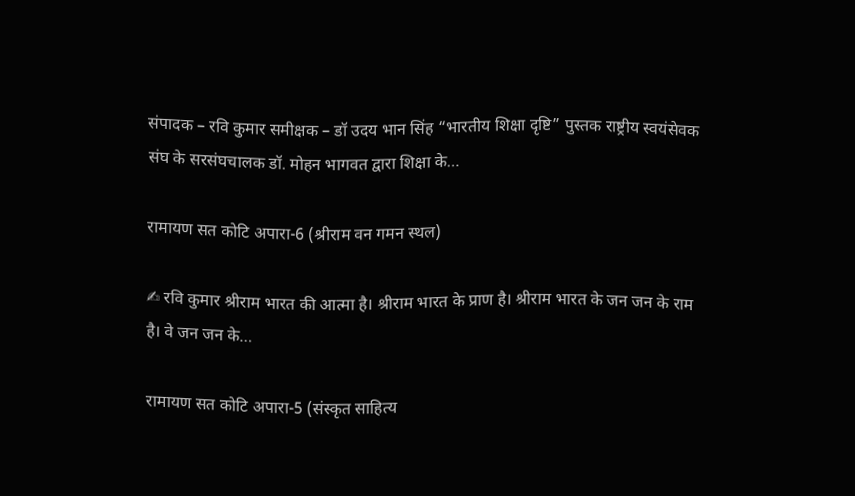संपादक – रवि कुमार समीक्षक – डॉ उदय भान सिंह “भारतीय शिक्षा दृष्टि” पुस्तक राष्ट्रीय स्वयंसेवक संघ के सरसंघचालक डॉ. मोहन भागवत द्वारा शिक्षा के…

रामायण सत कोटि अपारा-6 (श्रीराम वन गमन स्थल)

✍ रवि कुमार श्रीराम भारत की आत्मा है। श्रीराम भारत के प्राण है। श्रीराम भारत के जन जन के राम है। वे जन जन के…

रामायण सत कोटि अपारा-5 (संस्कृत साहित्य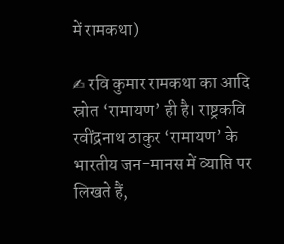में रामकथा)

✍ रवि कुमार रामकथा का आदि स्रोत ‘रामायण’ ही है। राष्ट्रकवि रवींद्रनाथ ठाकुर ‘रामायण’ के भारतीय जन-मानस में व्याप्ति पर लिखते हैं,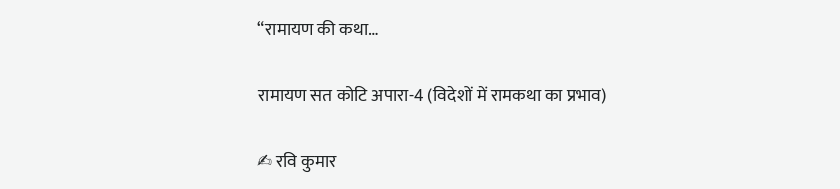“रामायण की कथा…

रामायण सत कोटि अपारा-4 (विदेशों में रामकथा का प्रभाव)

✍ रवि कुमार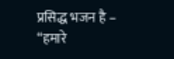प्रसिद्ध भजन है – “हमारे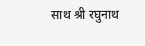साथ श्री रघुनाथ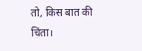तो, किस बात की चिंता।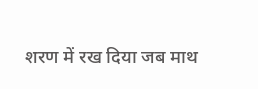शरण में रख दिया जब माथ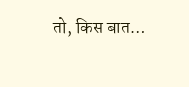तो, किस बात…